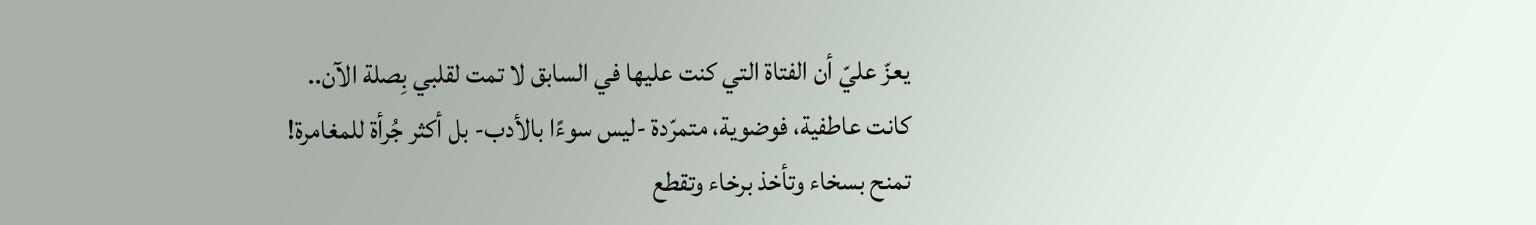يعزّ عليّ أن الفتاة التي كنت عليها في السابق لا تمت لقلبي بِصلة الآن..
كانت عاطفية، فوضوية، متمرّدة -ليس سوءًا بالأدب- بل أكثر جُرأة للمغامرة!
تمنح بسخاء وتأخذ برخاء وتقطع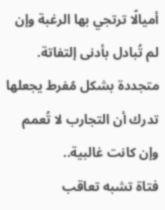أميالًا ترتجي بها الرغبة وإن لم تُبادل بأدنى إلتفاتة.
متجددة بشكل مُفرط يجعلها تدرك أن التجارب لا تُعمم وإن كانت غالبية..
فتاة تشبه تعاقب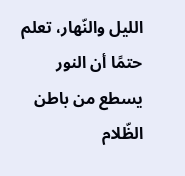الليل والنّهار، تعلم حتمًا أن النور يسطع من باطن الظّلام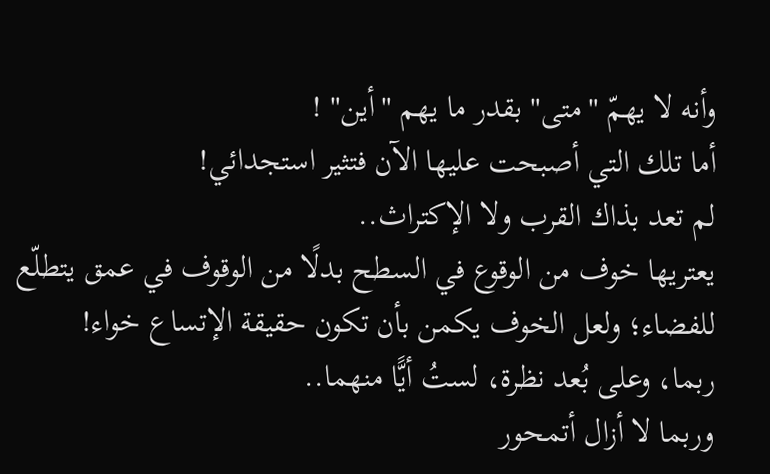وأنه لا يهمّ "متى" بقدر ما يهم "أين" !
أما تلك التي أصبحت عليها الآن فتثير استجدائي!
لم تعد بذاك القرب ولا الإكتراث..
يعتريها خوف من الوقوع في السطح بدلًا من الوقوف في عمق يتطلّع للفضاء؛ ولعل الخوف يكمن بأن تكون حقيقة الإتساع خواء!
ربما، وعلى بُعد نظرة، لستُ أيًّا منهما..
وربما لا أزال أتمحور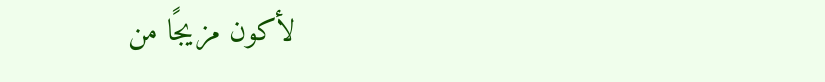لأكون مزيجًا من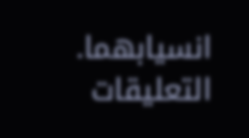انسيابهما.
التعليقات